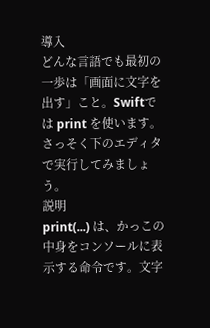導入
どんな言語でも最初の一歩は「画面に文字を出す」こと。Swiftでは print を使います。さっそく下のエディタで実行してみましょう。
説明
print(...) は、かっこの中身をコンソールに表示する命令です。文字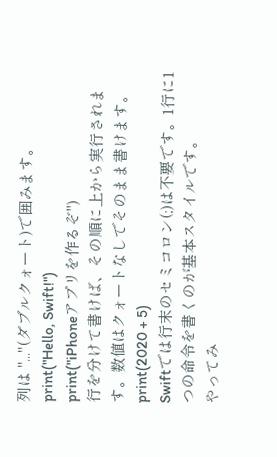列は "..."(ダブルクォート)で囲みます。
print("Hello, Swift!")
print("iPhoneアプリを作るぞ")
行を分けて書けば、その順に上から実行されます。数値はクォートなしでそのまま書けます。
print(2020 + 5)
Swiftでは行末のセミコロン(;)は不要です。1行に1つの命令を書くのが基本スタイルです。
やってみ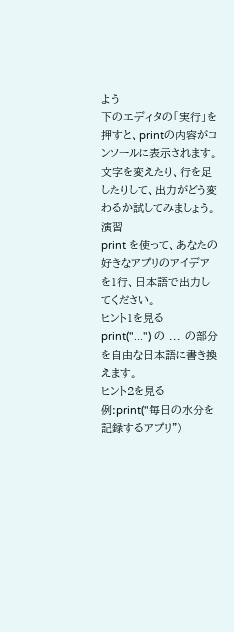よう
下のエディタの「実行」を押すと、printの内容がコンソールに表示されます。文字を変えたり、行を足したりして、出力がどう変わるか試してみましょう。
演習
print を使って、あなたの好きなアプリのアイデアを1行、日本語で出力してください。
ヒント1を見る
print("...") の ... の部分を自由な日本語に書き換えます。
ヒント2を見る
例:print("毎日の水分を記録するアプリ")